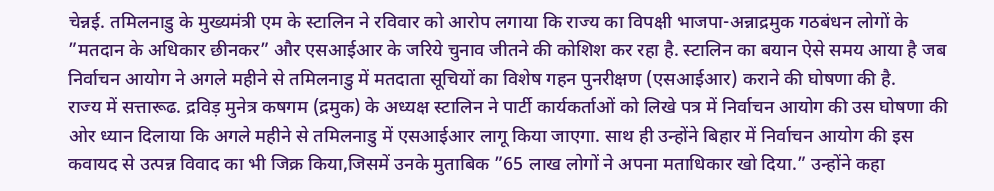चेन्नई. तमिलनाडु के मुख्यमंत्री एम के स्टालिन ने रविवार को आरोप लगाया कि राज्य का विपक्षी भाजपा-अन्नाद्रमुक गठबंधन लोगों के ”मतदान के अधिकार छीनकर” और एसआईआर के जरिये चुनाव जीतने की कोशिश कर रहा है. स्टालिन का बयान ऐसे समय आया है जब निर्वाचन आयोग ने अगले महीने से तमिलनाडु में मतदाता सूचियों का विशेष गहन पुनरीक्षण (एसआईआर) कराने की घोषणा की है.
राज्य में सत्तारूढ. द्रविड़ मुनेत्र कषगम (द्रमुक) के अध्यक्ष स्टालिन ने पार्टी कार्यकर्ताओं को लिखे पत्र में निर्वाचन आयोग की उस घोषणा की ओर ध्यान दिलाया कि अगले महीने से तमिलनाडु में एसआईआर लागू किया जाएगा. साथ ही उन्होंने बिहार में निर्वाचन आयोग की इस कवायद से उत्पन्न विवाद का भी जिक्र किया,जिसमें उनके मुताबिक ”65 लाख लोगों ने अपना मताधिकार खो दिया.” उन्होंने कहा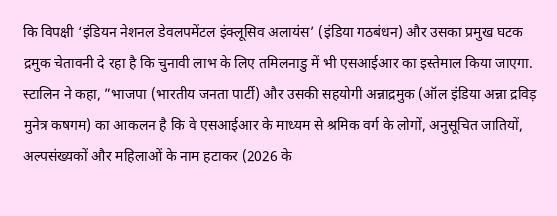कि विपक्षी ‘इंडियन नेशनल डेवलपमेंटल इंक्लूसिव अलायंस’ (इंडिया गठबंधन) और उसका प्रमुख घटक द्रमुक चेतावनी दे रहा है कि चुनावी लाभ के लिए तमिलनाडु में भी एसआईआर का इस्तेमाल किया जाएगा.
स्टालिन ने कहा, ”भाजपा (भारतीय जनता पार्टी) और उसकी सहयोगी अन्नाद्रमुक (ऑल इंडिया अन्ना द्रविड़ मुनेत्र कषगम) का आकलन है कि वे एसआईआर के माध्यम से श्रमिक वर्ग के लोगों, अनुसूचित जातियों, अल्पसंख्यकों और महिलाओं के नाम हटाकर (2026 के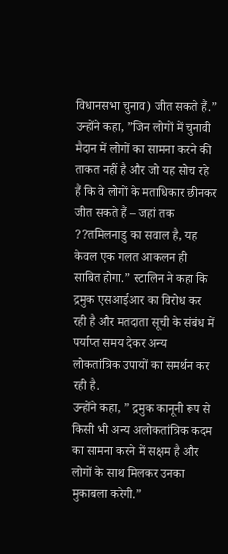विधानसभा चुनाव) जीत सकते हैं.” उन्होंने कहा, ”जिन लोगों में चुनावी मैदान में लोगों का सामना करने की ताकत नहीं है और जो यह सोच रहे हैं कि वे लोगों के मताधिकार छीनकर जीत सकते हैं – जहां तक ??तमिलनाडु का सवाल है, यह केवल एक गलत आकलन ही साबित होगा.” स्टालिन ने कहा कि द्रमुक एसआईआर का विरोध कर रही है और मतदाता सूची के संबंध में पर्याप्त समय देकर अन्य लोकतांत्रिक उपायों का समर्थन कर रही है.
उन्होंने कहा, ” द्रमुक कानूनी रूप से किसी भी अन्य अलोकतांत्रिक कदम का सामना करने में सक्षम है और लोगों के साथ मिलकर उनका मुकाबला करेगी.”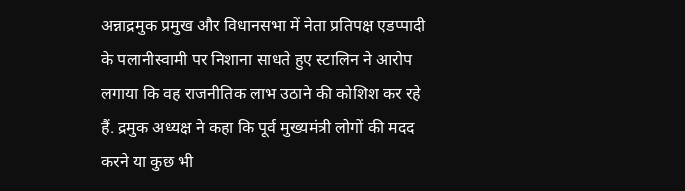अन्नाद्रमुक प्रमुख और विधानसभा में नेता प्रतिपक्ष एडप्पादी के पलानीस्वामी पर निशाना साधते हुए स्टालिन ने आरोप लगाया कि वह राजनीतिक लाभ उठाने की कोशिश कर रहे हैं. द्रमुक अध्यक्ष ने कहा कि पूर्व मुख्यमंत्री लोगों की मदद करने या कुछ भी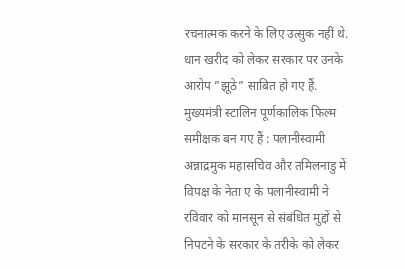रचनात्मक करने के लिए उत्सुक नहीं थे. धान खरीद को लेकर सरकार पर उनके आरोप ”झूठे” साबित हो गए हैं.
मुख्यमंत्री स्टालिन पूर्णकालिक फिल्म समीक्षक बन गए हैं : पलानीस्वामी
अन्नाद्रमुक महासचिव और तमिलनाडु में विपक्ष के नेता ए के पलानीस्वामी ने रविवार को मानसून से संबंधित मुद्दों से निपटने के सरकार के तरीके को लेकर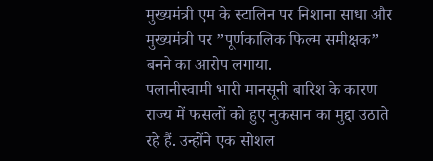मुख्यमंत्री एम के स्टालिन पर निशाना साधा और मुख्यमंत्री पर ”पूर्णकालिक फिल्म समीक्षक” बनने का आरोप लगाया.
पलानीस्वामी भारी मानसूनी बारिश के कारण राज्य में फसलों को हुए नुकसान का मुद्दा उठाते रहे हैं. उन्होंने एक सोशल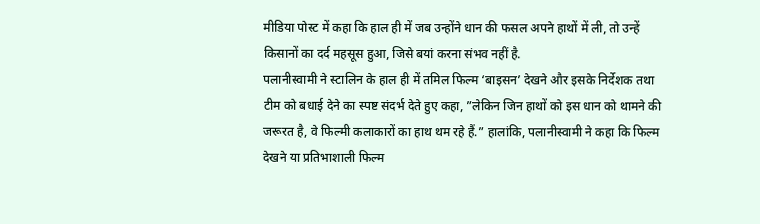मीडिया पोस्ट में कहा कि हाल ही में जब उन्होंने धान की फसल अपने हाथों में ली, तो उन्हें किसानों का दर्द महसूस हुआ, जिसे बयां करना संभव नहीं है.
पलानीस्वामी ने स्टालिन के हाल ही में तमिल फिल्म ‘बाइसन’ देखने और इसके निर्देशक तथा टीम को बधाई देने का स्पष्ट संदर्भ देते हुए कहा, ”लेकिन जिन हाथों को इस धान को थामने की जरूरत है, वे फिल्मी कलाकारों का हाथ थम रहे हैं.” हालांकि, पलानीस्वामी ने कहा कि फिल्म देखने या प्रतिभाशाली फिल्म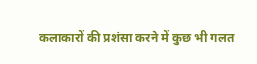कलाकारों की प्रशंसा करने में कुछ भी गलत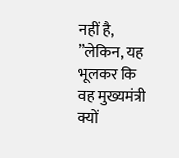नहीं है, ”लेकिन, यह भूलकर कि वह मुख्यमंत्री क्यों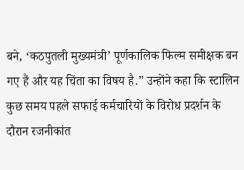बने, ‘कठपुतली मुख्यमंत्री’ पूर्णकालिक फिल्म समीक्षक बन गए हैं और यह चिंता का विषय है.” उन्होंने कहा कि स्टालिन कुछ समय पहले सफाई कर्मचारियों के विरोध प्रदर्शन के दौरान रजनीकांत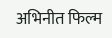अभिनीत फिल्म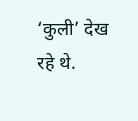‘कुली’ देख रहे थे.